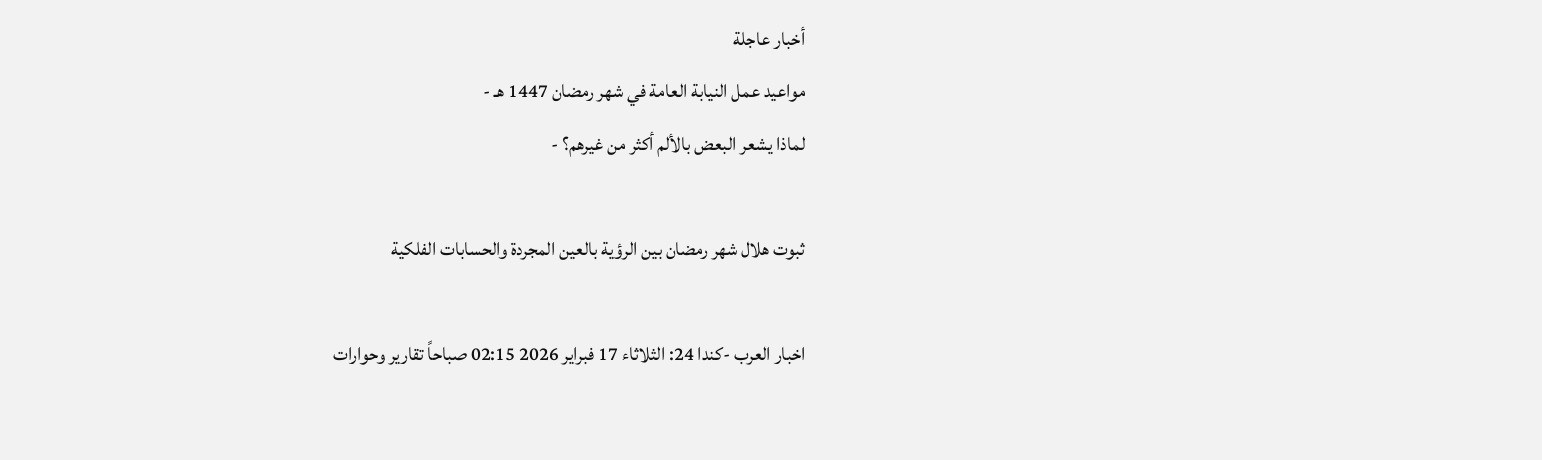أخبار عاجلة
مواعيد عمل النيابة العامة في شهر رمضان 1447 هـ -
لماذا يشعر البعض بالألم أكثر من غيرهم؟ -

ثبوت هلال شهر رمضان بين الرؤية بالعين المجردة والحسابات الفلكية

اخبار العرب -كندا 24: الثلاثاء 17 فبراير 2026 02:15 صباحاً تقارير وحوارات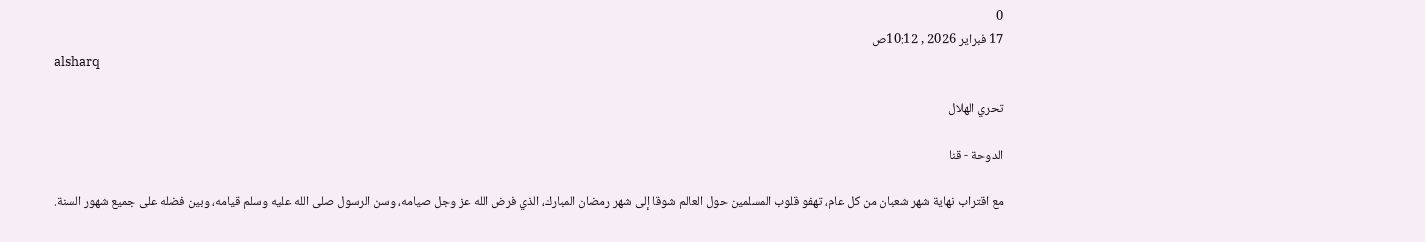0
17 فبراير 2026 , 10:12ص
alsharq

تحري الهلال

الدوحة - قنا

مع اقتراب نهاية شهر شعبان من كل عام، تهفو قلوب المسلمين حول العالم شوقا إلى شهر رمضان المبارك، الذي فرض الله عز وجل صيامه، وسن الرسول صلى الله عليه وسلم قيامه، وبين فضله على جميع شهور السنة.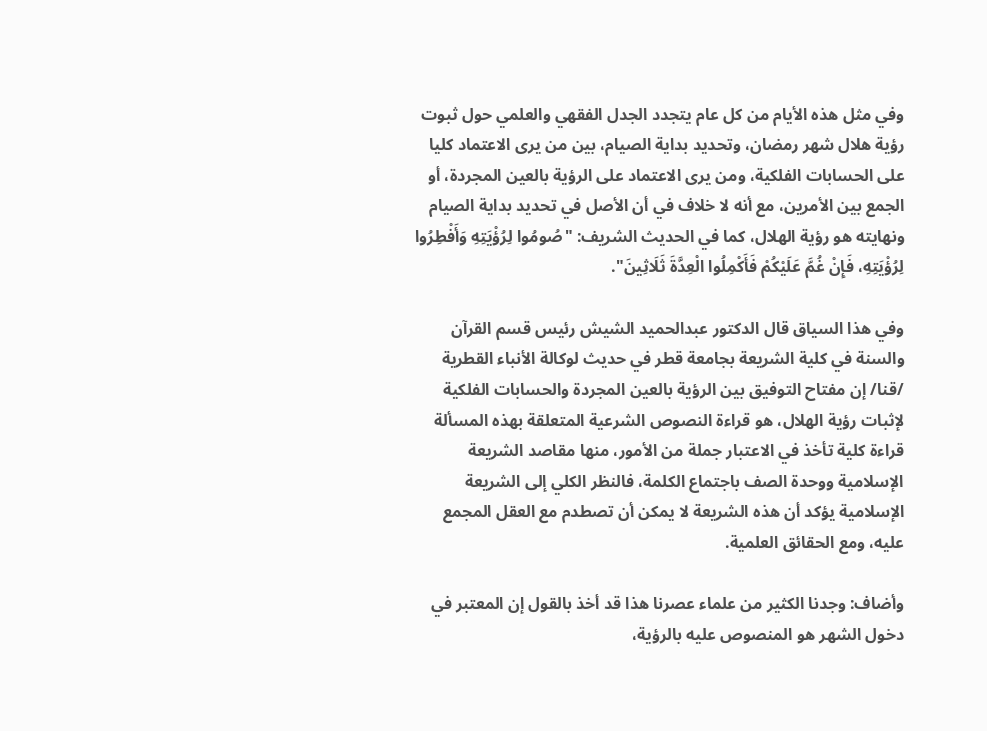وفي مثل هذه الأيام من كل عام يتجدد الجدل الفقهي والعلمي حول ثبوت رؤية هلال شهر رمضان، وتحديد بداية الصيام، بين من يرى الاعتماد كليا على الحسابات الفلكية، ومن يرى الاعتماد على الرؤية بالعين المجردة، أو الجمع بين الأمرين، مع أنه لا خلاف في أن الأصل في تحديد بداية الصيام ونهايته هو رؤية الهلال، كما في الحديث الشريف: "صُومُوا لِرُؤْيَتِهِ وَأَفْطِرُوا لِرُؤْيَتِهِ، فَإِنْ غُمَّ عَلَيْكُمْ فَأَكْمِلُوا الْعِدَّةَ ثَلَاثِينَ".

وفي هذا السياق قال الدكتور عبدالحميد الشيش رئيس قسم القرآن والسنة في كلية الشريعة بجامعة قطر في حديث لوكالة الأنباء القطرية /قنا/ إن مفتاح التوفيق بين الرؤية بالعين المجردة والحسابات الفلكية لإثبات رؤية الهلال، هو قراءة النصوص الشرعية المتعلقة بهذه المسألة قراءة كلية تأخذ في الاعتبار جملة من الأمور، منها مقاصد الشريعة الإسلامية ووحدة الصف باجتماع الكلمة، فالنظر الكلي إلى الشريعة الإسلامية يؤكد أن هذه الشريعة لا يمكن أن تصطدم مع العقل المجمع عليه، ومع الحقائق العلمية.

وأضاف: وجدنا الكثير من علماء عصرنا هذا قد أخذ بالقول إن المعتبر في دخول الشهر هو المنصوص عليه بالرؤية،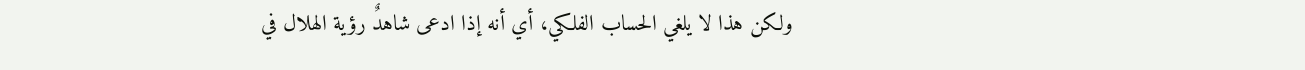ولكن هذا لا يلغي الحساب الفلكي، أي أنه إذا ادعى شاهدٌ رؤية الهلال في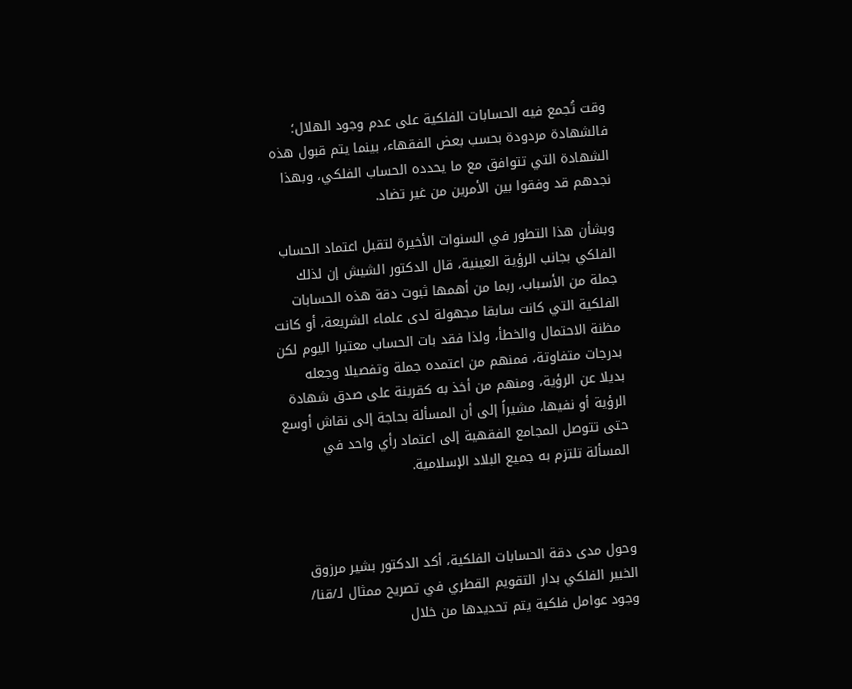وقت تُجمع فيه الحسابات الفلكية على عدم وجود الهلال؛ فالشهادة مردودة بحسب بعض الفقهاء، بينما يتم قبول هذه الشهادة التي تتوافق مع ما يحدده الحساب الفلكي، وبهذا نجدهم قد وفقوا بين الأمرين من غير تضاد.

وبشأن هذا التطور في السنوات الأخيرة لتقبل اعتماد الحساب الفلكي بجانب الرؤية العينية، قال الدكتور الشيش إن لذلك جملة من الأسباب، ربما من أهمها ثبوت دقة هذه الحسابات الفلكية التي كانت سابقا مجهولة لدى علماء الشريعة، أو كانت مظنة الاحتمال والخطأ، ولذا فقد بات الحساب معتبرا اليوم لكن بدرجات متفاوتة، فمنهم من اعتمده جملة وتفصيلا وجعله بديلا عن الرؤية، ومنهم من أخذ به كقرينة على صدق شهادة الرؤية أو نفيها، مشيراً إلى أن المسألة بحاجة إلى نقاش أوسع حتى تتوصل المجامع الفقهية إلى اعتماد رأي واحد في المسألة تلتزم به جميع البلاد الإسلامية.



وحول مدى دقة الحسابات الفلكية، أكد الدكتور بشير مرزوق الخبير الفلكي بدار التقويم القطري في تصريح ممثال لـ/قنا/ وجود عوامل فلكية يتم تحديدها من خلال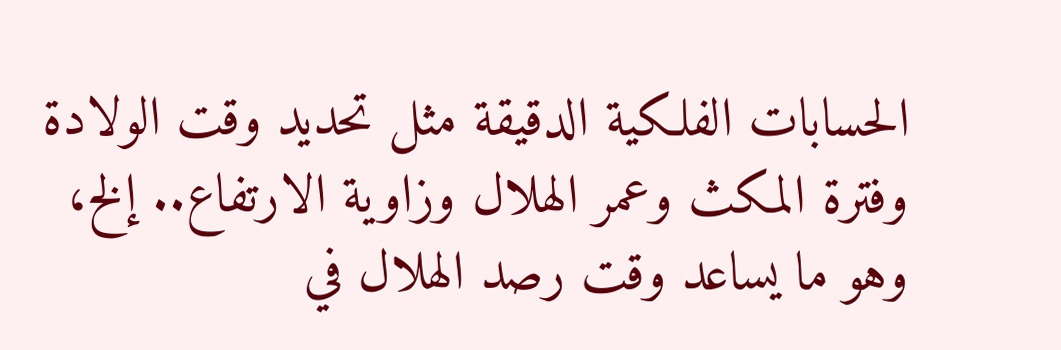الحسابات الفلكية الدقيقة مثل تحديد وقت الولادة وفترة المكث وعمر الهلال وزاوية الارتفاع.. إلخ، وهو ما يساعد وقت رصد الهلال في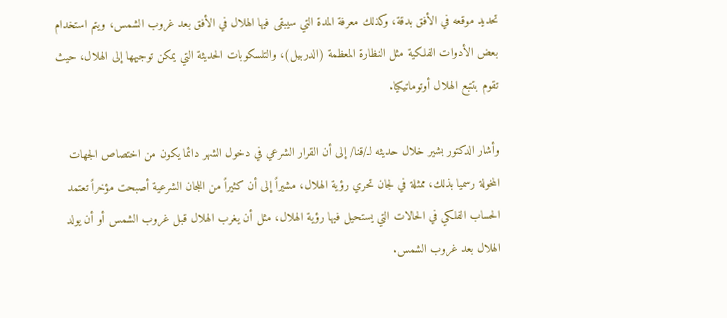تحديد موقعه في الأفق بدقة، وكذلك معرفة المدة التي سيبقى فيها الهلال في الأفق بعد غروب الشمس، ويتم استخدام بعض الأدوات الفلكية مثل النظارة المعظمة (الدربيل)، والتلسكوبات الحديثة التي يمكن توجيهها إلى الهلال، حيث تقوم بتتبع الهلال أوتوماتيكيا.

وأشار الدكتور بشير خلال حديثه لـ/قنا/ إلى أن القرار الشرعي في دخول الشهر دائما يكون من اختصاص الجهات المخولة رسميا بذلك، ممثلة في لجان تحري رؤية الهلال، مشيراً إلى أن كثيراً من اللجان الشرعية أصبحت مؤخراً تعتمد الحساب الفلكي في الحالات التي يستحيل فيها رؤية الهلال، مثل أن يغرب الهلال قبل غروب الشمس أو أن يولد الهلال بعد غروب الشمس.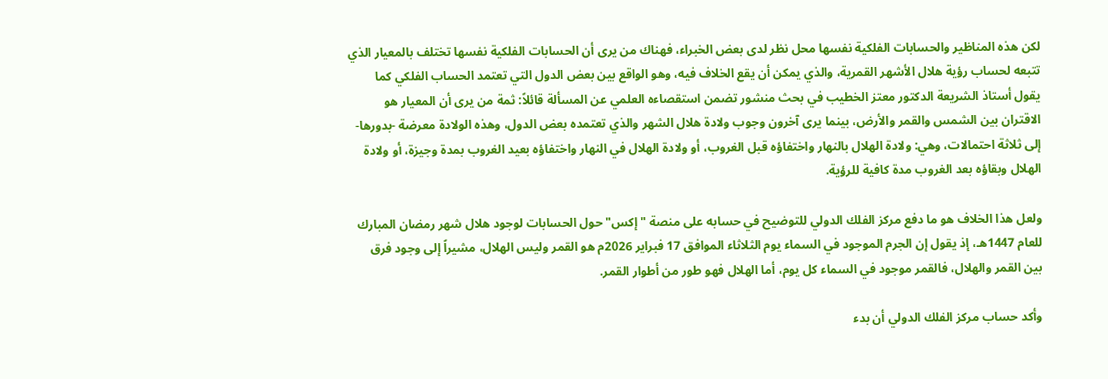لكن هذه المناظير والحسابات الفلكية نفسها محل نظر لدى بعض الخبراء، فهناك من يرى أن الحسابات الفلكية نفسها تختلف بالمعيار الذي تتبعه لحساب رؤية هلال الأشهر القمرية، والذي يمكن أن يقع الخلاف فيه، وهو الواقع بين بعض الدول التي تعتمد الحساب الفلكي كما يقول أستاذ الشريعة الدكتور معتز الخطيب في بحث منشور تضمن استقصاءه العلمي عن المسألة قائلاً: ثمة من يرى أن المعيار هو الاقتران بين الشمس والقمر والأرض، بينما يرى آخرون وجوب ولادة هلال الشهر والذي تعتمده بعض الدول، وهذه الولادة معرضة -بدورها- إلى ثلاثة احتمالات، وهي: ولادة الهلال بالنهار واختفاؤه قبل الغروب، أو ولادة الهلال في النهار واختفاؤه بعيد الغروب بمدة وجيزة، أو ولادة الهلال وبقاؤه بعد الغروب مدة كافية للرؤية.

ولعل هذا الخلاف هو ما دفع مركز الفلك الدولي للتوضيح في حسابه على منصة "إكس" حول الحسابات لوجود هلال شهر رمضان المبارك للعام 1447هـ، إذ يقول إن الجرم الموجود في السماء يوم الثلاثاء الموافق 17 فبراير 2026م هو القمر وليس الهلال، مشيراً إلى وجود فرق بين القمر والهلال، فالقمر موجود في السماء كل يوم، أما الهلال فهو طور من أطوار القمر.

وأكد حساب مركز الفلك الدولي أن بدء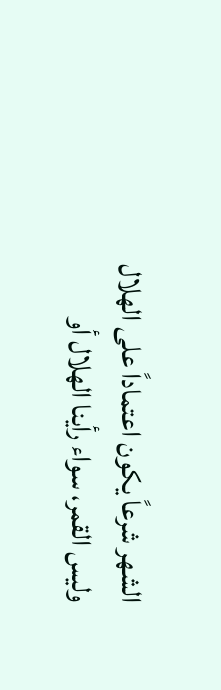الشهر شرعاً يكون اعتماداً على الهلال وليس القمر، سواء رأينا الهلال أو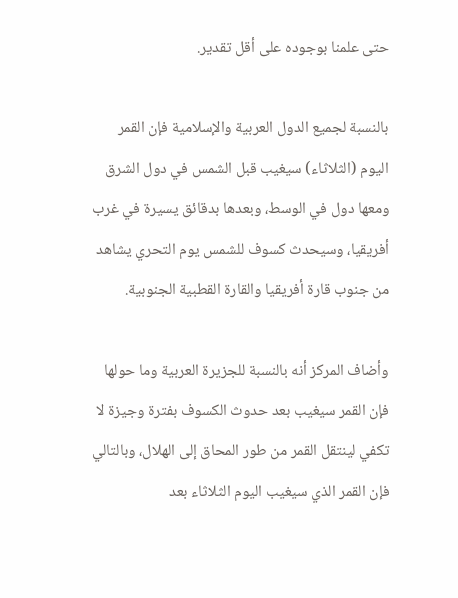حتى علمنا بوجوده على أقل تقدير.

بالنسبة لجميع الدول العربية والإسلامية فإن القمر اليوم (الثلاثاء) سيغيب قبل الشمس في دول الشرق ومعها دول في الوسط، وبعدها بدقائق يسيرة في غرب أفريقيا، وسيحدث كسوف للشمس يوم التحري يشاهد من جنوب قارة أفريقيا والقارة القطبية الجنوبية.

وأضاف المركز أنه بالنسبة للجزيرة العربية وما حولها فإن القمر سيغيب بعد حدوث الكسوف بفترة وجيزة لا تكفي لينتقل القمر من طور المحاق إلى الهلال، وبالتالي فإن القمر الذي سيغيب اليوم الثلاثاء بعد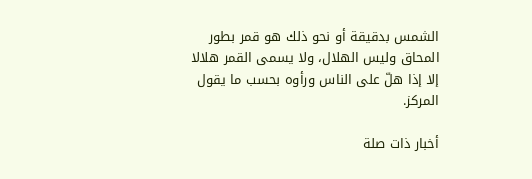الشمس بدقيقة أو نحو ذلك هو قمر بطور المحاق وليس الهلال، ولا يسمى القمر هلالا إلا إذا هلّ على الناس ورأوه بحسب ما يقول المركز.

أخبار ذات صلة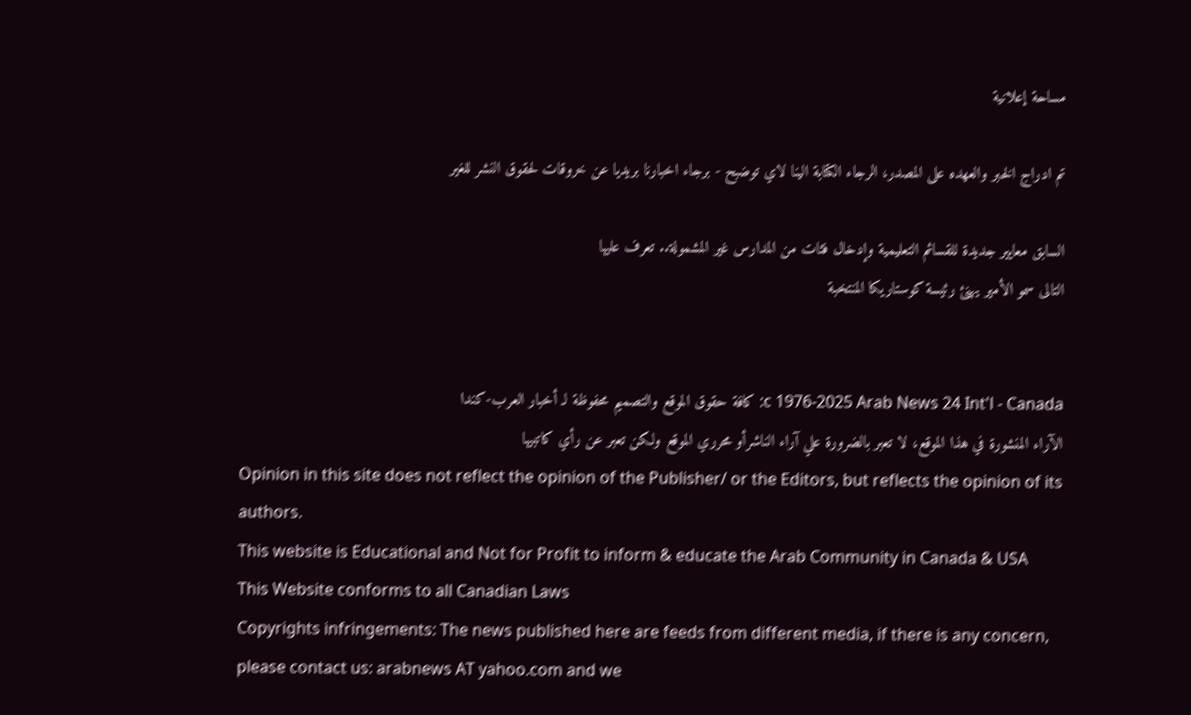مساحة إعلانية

تم ادراج الخبر والعهده على المصدر، الرجاء الكتابة الينا لاي توضبح - برجاء اخبارنا بريديا عن خروقات لحقوق النشر للغير

السابق معايير جديدة للقسائم التعليمية وإدخال فئات من المدارس غير المشمولة.. تعرف عليها
التالى سمو الأمير يهنئ رئيسة كوستاريكا المنتخبة


c 1976-2025 Arab News 24 Int'l - Canada: كافة حقوق الموقع والتصميم محفوظة لـ أخبار العرب-كندا
الآراء المنشورة في هذا الموقع، لا تعبر بالضرورة علي آراء الناشرأو محرري الموقع ولكن تعبر عن رأي كاتبيها
Opinion in this site does not reflect the opinion of the Publisher/ or the Editors, but reflects the opinion of its authors.
This website is Educational and Not for Profit to inform & educate the Arab Community in Canada & USA
This Website conforms to all Canadian Laws
Copyrights infringements: The news published here are feeds from different media, if there is any concern,
please contact us: arabnews AT yahoo.com and we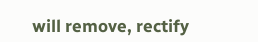will remove, rectify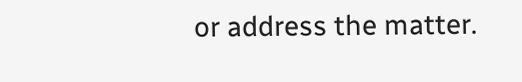or address the matter.